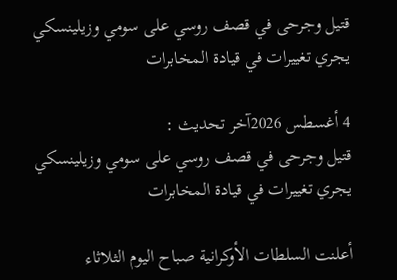قتيل وجرحى في قصف روسي على سومي وزيلينسكي يجري تغييرات في قيادة المخابرات

4 أغسطس 2026آخر تحديث :
قتيل وجرحى في قصف روسي على سومي وزيلينسكي يجري تغييرات في قيادة المخابرات

أعلنت السلطات الأوكرانية صباح اليوم الثلاثاء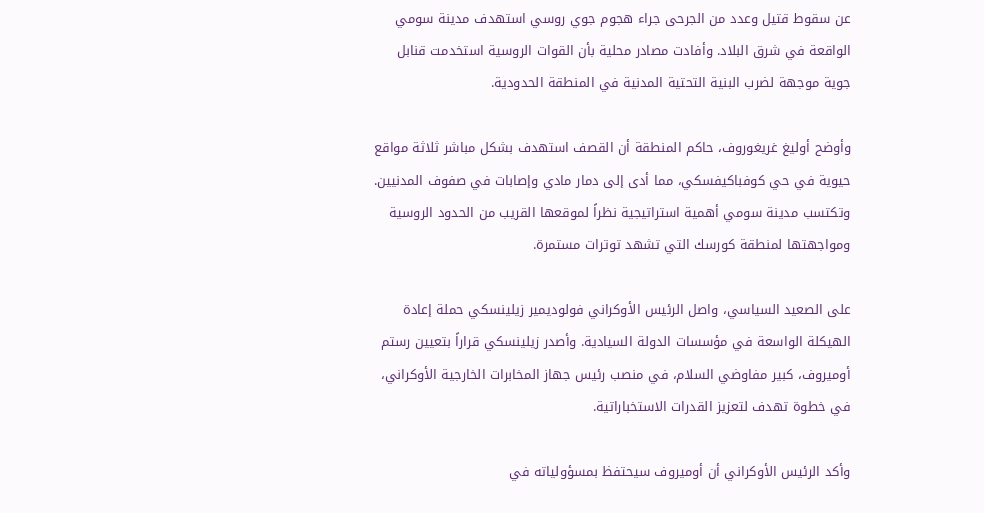عن سقوط قتيل وعدد من الجرحى جراء هجوم جوي روسي استهدف مدينة سومي الواقعة في شرق البلاد. وأفادت مصادر محلية بأن القوات الروسية استخدمت قنابل جوية موجهة لضرب البنية التحتية المدنية في المنطقة الحدودية.

وأوضح أوليغ غريغوروف، حاكم المنطقة أن القصف استهدف بشكل مباشر ثلاثة مواقع حيوية في حي كوفباكيفسكي، مما أدى إلى دمار مادي وإصابات في صفوف المدنيين. وتكتسب مدينة سومي أهمية استراتيجية نظراً لموقعها القريب من الحدود الروسية ومواجهتها لمنطقة كورسك التي تشهد توترات مستمرة.

على الصعيد السياسي، واصل الرئيس الأوكراني فولوديمير زيلينسكي حملة إعادة الهيكلة الواسعة في مؤسسات الدولة السيادية. وأصدر زيلينسكي قراراً بتعيين رستم أوميروف، كبير مفاوضي السلام، في منصب رئيس جهاز المخابرات الخارجية الأوكراني، في خطوة تهدف لتعزيز القدرات الاستخباراتية.

وأكد الرئيس الأوكراني أن أوميروف سيحتفظ بمسؤولياته في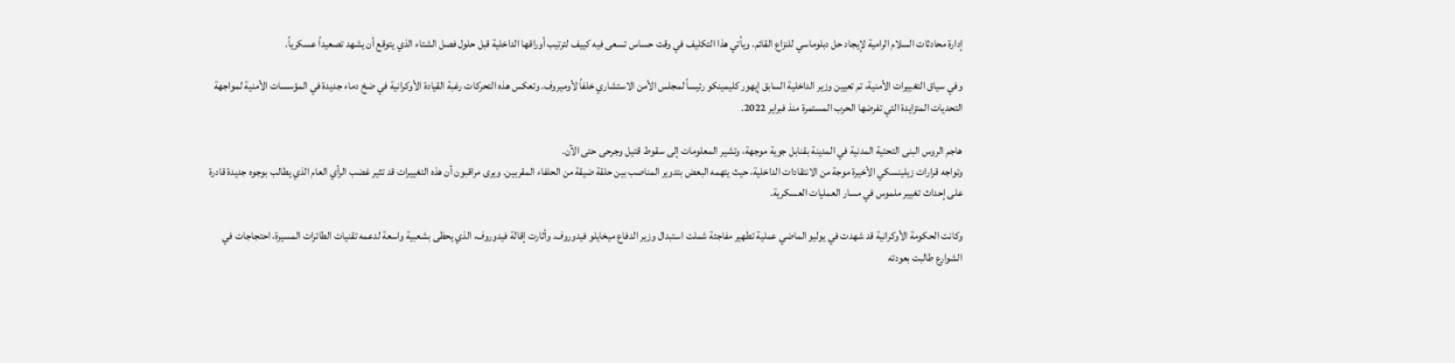إدارة محادثات السلام الرامية لإيجاد حل دبلوماسي للنزاع القائم. ويأتي هذا التكليف في وقت حساس تسعى فيه كييف لترتيب أوراقها الداخلية قبل حلول فصل الشتاء الذي يتوقع أن يشهد تصعيداً عسكرياً.

وفي سياق التغييرات الأمنية، تم تعيين وزير الداخلية السابق إيهور كليمينكو رئيساً لمجلس الأمن الاستشاري خلفاً لأوميروف. وتعكس هذه التحركات رغبة القيادة الأوكرانية في ضخ دماء جديدة في المؤسسات الأمنية لمواجهة التحديات المتزايدة التي تفرضها الحرب المستمرة منذ فبراير 2022.

هاجم الروس البنى التحتية المدنية في المدينة بقنابل جوية موجهة، وتشير المعلومات إلى سقوط قتيل وجرحى حتى الآن.
وتواجه قرارات زيلينسكي الأخيرة موجة من الانتقادات الداخلية، حيث يتهمه البعض بتدوير المناصب بين حلقة ضيقة من الحلفاء المقربين. ويرى مراقبون أن هذه التغييرات قد تثير غضب الرأي العام الذي يطالب بوجوه جديدة قادرة على إحداث تغيير ملموس في مسار العمليات العسكرية.

وكانت الحكومة الأوكرانية قد شهدت في يوليو الماضي عملية تطهير مفاجئة شملت استبدال وزير الدفاع ميخايلو فيدوروف. وأثارت إقالة فيدوروف، الذي يحظى بشعبية واسعة لدعمه تقنيات الطائرات المسيرة، احتجاجات في الشوارع طالبت بعودته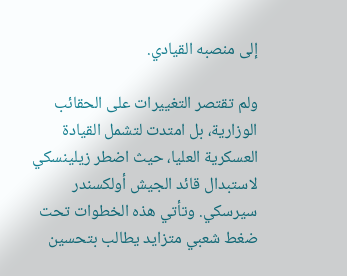إلى منصبه القيادي.

ولم تقتصر التغييرات على الحقائب الوزارية، بل امتدت لتشمل القيادة العسكرية العليا، حيث اضطر زيلينسكي لاستبدال قائد الجيش أولكسندر سيرسكي. وتأتي هذه الخطوات تحت ضغط شعبي متزايد يطالب بتحسين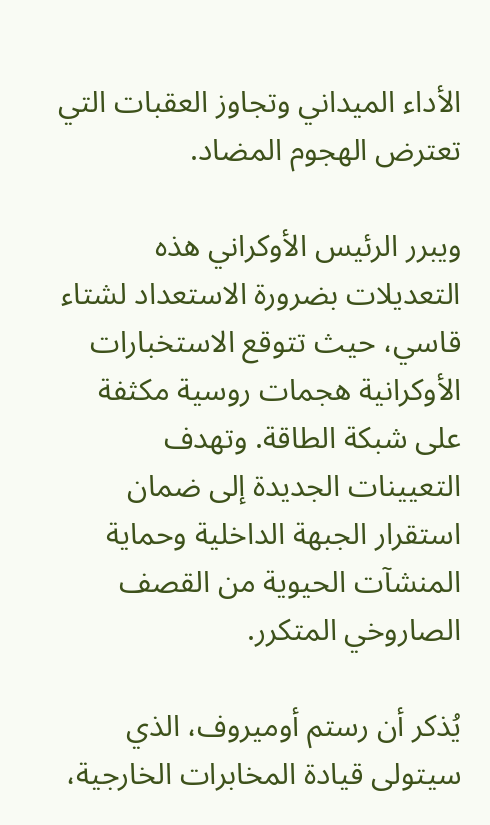الأداء الميداني وتجاوز العقبات التي تعترض الهجوم المضاد.

ويبرر الرئيس الأوكراني هذه التعديلات بضرورة الاستعداد لشتاء قاسي، حيث تتوقع الاستخبارات الأوكرانية هجمات روسية مكثفة على شبكة الطاقة. وتهدف التعيينات الجديدة إلى ضمان استقرار الجبهة الداخلية وحماية المنشآت الحيوية من القصف الصاروخي المتكرر.

يُذكر أن رستم أوميروف، الذي سيتولى قيادة المخابرات الخارجية،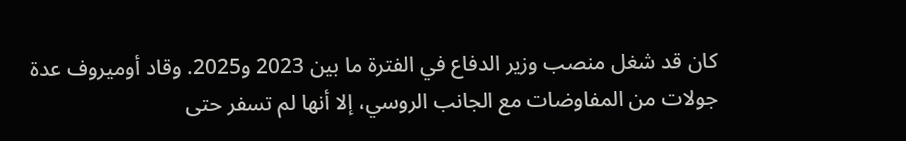كان قد شغل منصب وزير الدفاع في الفترة ما بين 2023 و2025. وقاد أوميروف عدة جولات من المفاوضات مع الجانب الروسي، إلا أنها لم تسفر حتى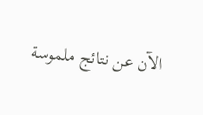الآن عن نتائج ملموسة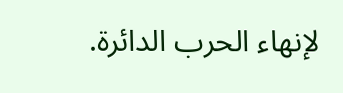لإنهاء الحرب الدائرة.